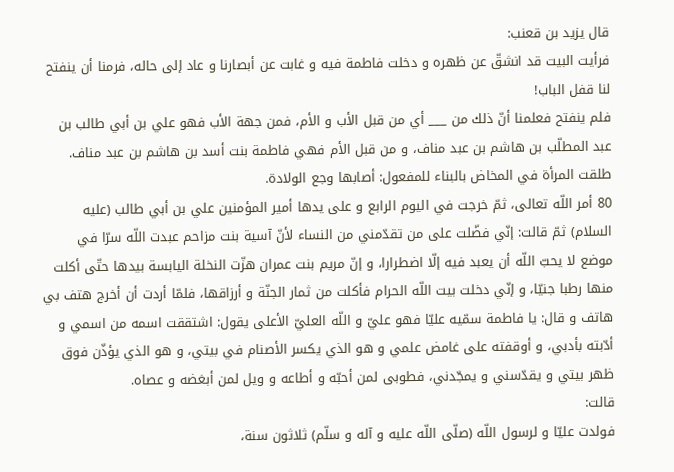قال يزيد بن قعنب:
فرأيت البيت قد انشقّ عن ظهره و دخلت فاطمة فيه و غابت عن أبصارنا و عاد إلى حاله، فرمنا أن ينفتح لنا قفل الباب!
فلم ينفتح فعلمنا أنّ ذلك من ___ أي من قبل الأب و الأم، فمن جهة الأب فهو علي بن أبي طالب بن عبد المطلّب بن هاشم بن عبد مناف، و من قبل الأم فهي فاطمة بنت أسد بن هاشم بن عبد مناف.
طلقت المرأة في المخاض بالبناء للمفعول: أصابها وجع الولادة.
80 أمر اللّه تعالى، ثمّ خرجت في اليوم الرابع و على يدها أمير المؤمنين علي بن أبي طالب (عليه السلام) ثمّ قالت: إنّي فضّلت على من تقدّمني من النساء لأنّ آسية بنت مزاحم عبدت اللّه سرّا في موضع لا يحبّ اللّه أن يعبد فيه إلّا اضطرارا، و إنّ مريم بنت عمران هزّت النخلة اليابسة بيدها حتّى أكلت منها رطبا جنيّا، و إنّي دخلت بيت اللّه الحرام فأكلت من ثمار الجنّة و أرزاقها، فلمّا أردت أن أخرج هتف بي هاتف و قال: يا فاطمة سمّيه عليّا فهو عليّ و اللّه العليّ الأعلى يقول: اشتققت اسمه من اسمي و أدّبته بأدبي، و أوقفته على غامض علمي و هو الذي يكسر الأصنام في بيتي، و هو الذي يؤذّن فوق ظهر بيتي و يقدّسني و يمجّدني، فطوبى لمن أحبّه و أطاعه و ويل لمن أبغضه و عصاه.
قالت:
فولدت عليّا و لرسول اللّه (صلّى اللّه عليه و آله و سلّم) ثلاثون سنة،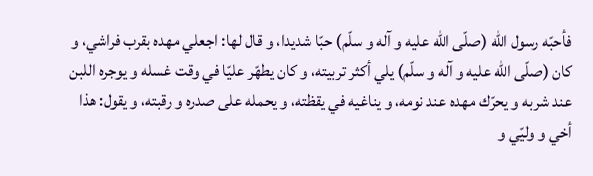فأحبّه رسول اللّه (صلّى اللّه عليه و آله و سلّم) حبّا شديدا، و قال لها: اجعلي مهده بقرب فراشي، و كان (صلّى اللّه عليه و آله و سلّم) يلي أكثر تربيته، و كان يطهّر عليّا في وقت غسله و يوجره اللبن عند شربه و يحرّك مهده عند نومه، و يناغيه في يقظته، و يحمله على صدره و رقبته، و يقول: هذا أخي و وليّي و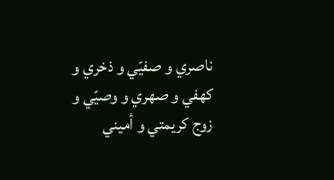ناصري و صفيّي و ذخري و كهفي و صهري و وصيّي و زوج كريمتي و أميني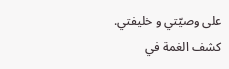على وصيّتي و خليفتي.
كشف الغمة في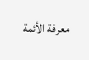معرفة الأئمة